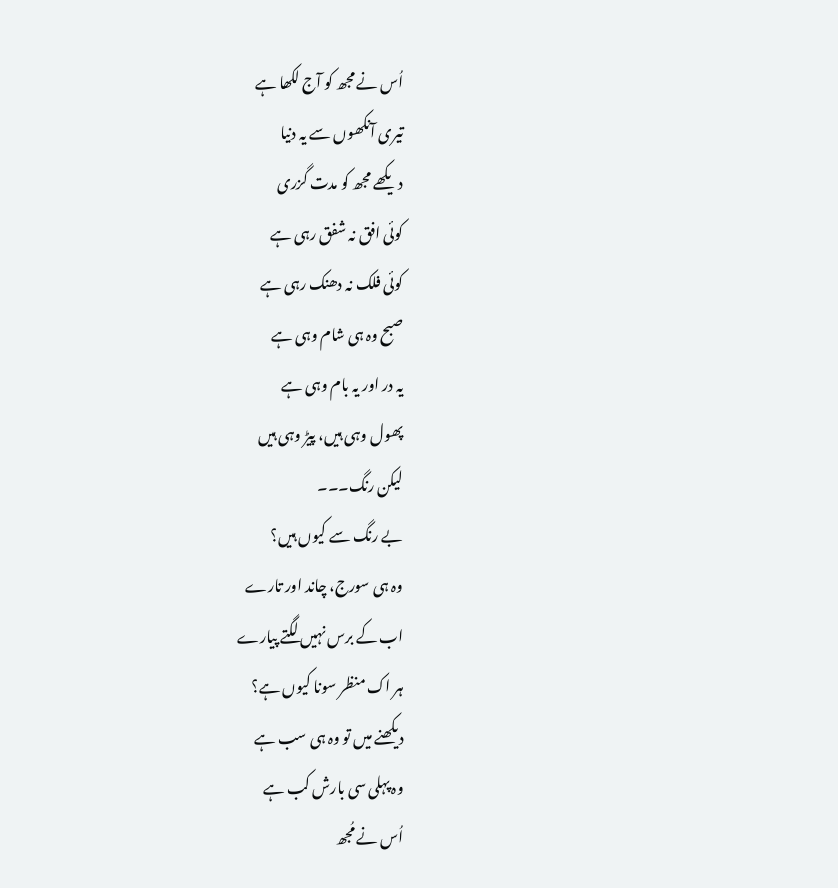اُس نے مجھ کو آج لکھا ہے
تیری آنکھوں سے یہ دنیا
دیکھے مجھ کو مدت گزری
کوئی افق نہ شفق رہی ہے
کوئی فلک نہ دھنک رہی ہے
صبح وہ ہی شام وہی ہے
یہ در اور یہ بام وہی ہے
پھول وہی ہیں، پیڑ وہی ہیں
لیکن رنگ۔۔۔
بے رنگ سے کیوں ہیں؟
وہ ہی سورج، چاند اور تارے
اب کے برس نہیں لگتے پیارے
ہر اک منظر سونا کیوں ہے؟
دیکھنے میں تو وہ ہی سب ہے
وہ پہلی سی بارش کب ہے
اُس نے مُجھ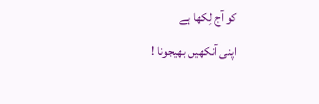کو آج لِکھا ہے
اپنی آنکھیں بھیجونا !